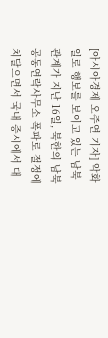[아시아경제 오주연 기자] 악화일로 행보를 보이고 있는 남북관계가 지난 16일, 북한의 남북공동연락사무소 폭파로 절정에 치달으면서 국내 증시에서 대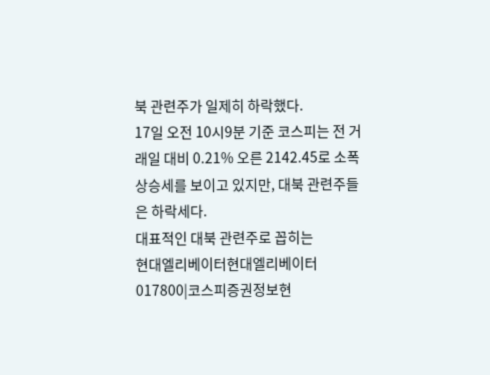북 관련주가 일제히 하락했다.
17일 오전 10시9분 기준 코스피는 전 거래일 대비 0.21% 오른 2142.45로 소폭 상승세를 보이고 있지만, 대북 관련주들은 하락세다.
대표적인 대북 관련주로 꼽히는
현대엘리베이터현대엘리베이터017800|코스피증권정보현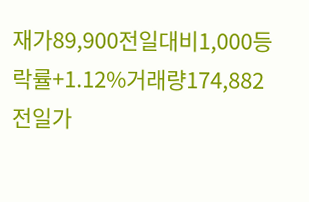재가89,900전일대비1,000등락률+1.12%거래량174,882전일가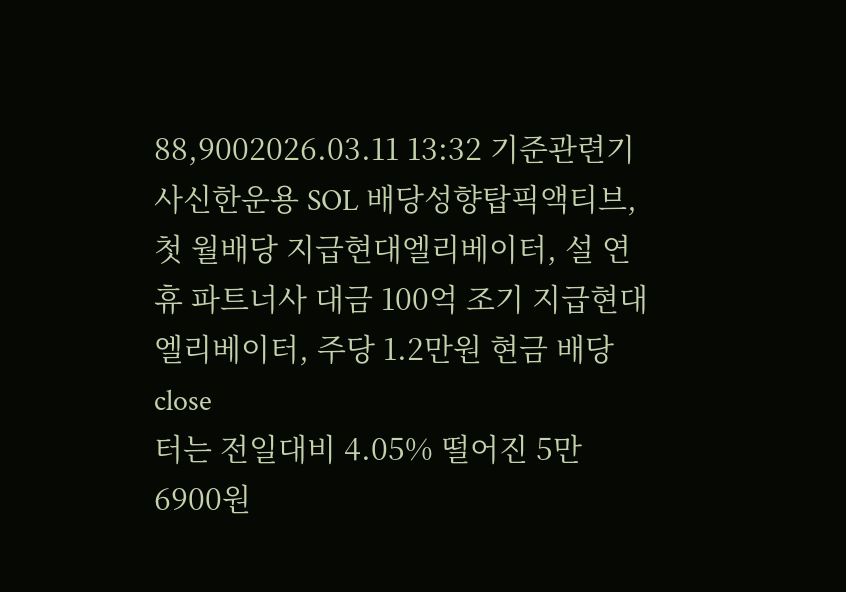88,9002026.03.11 13:32 기준관련기사신한운용 SOL 배당성향탑픽액티브, 첫 월배당 지급현대엘리베이터, 설 연휴 파트너사 대금 100억 조기 지급현대엘리베이터, 주당 1.2만원 현금 배당close
터는 전일대비 4.05% 떨어진 5만6900원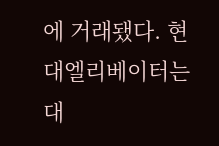에 거래됐다. 현대엘리베이터는 대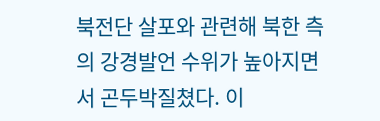북전단 살포와 관련해 북한 측의 강경발언 수위가 높아지면서 곤두박질쳤다. 이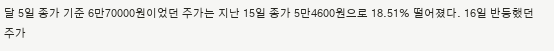달 5일 종가 기준 6만70000원이었던 주가는 지난 15일 종가 5만4600원으로 18.51% 떨어졌다. 16일 반등했던 주가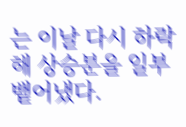는 이날 다시 하락해 상승분을 일부 뱉어냈다.